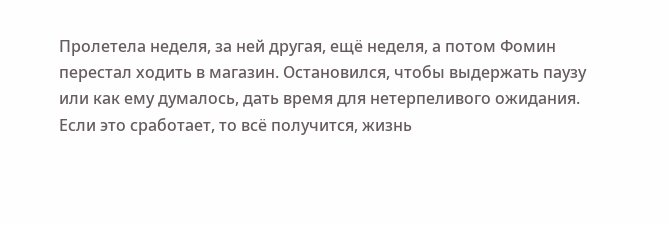Пролетела неделя, за ней другая, ещё неделя, а потом Фомин перестал ходить в магазин. Остановился, чтобы выдержать паузу или как ему думалось, дать время для нетерпеливого ожидания. Если это сработает, то всё получится, жизнь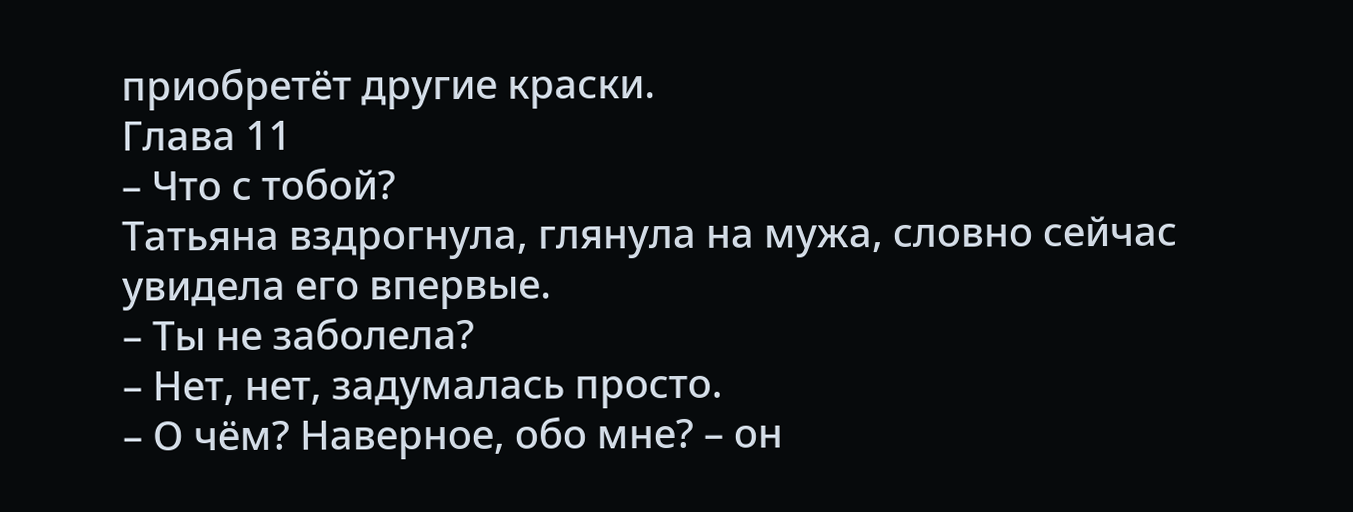приобретёт другие краски.
Глава 11
– Что с тобой?
Татьяна вздрогнула, глянула на мужа, словно сейчас увидела его впервые.
– Ты не заболела?
– Нет, нет, задумалась просто.
– О чём? Наверное, обо мне? – он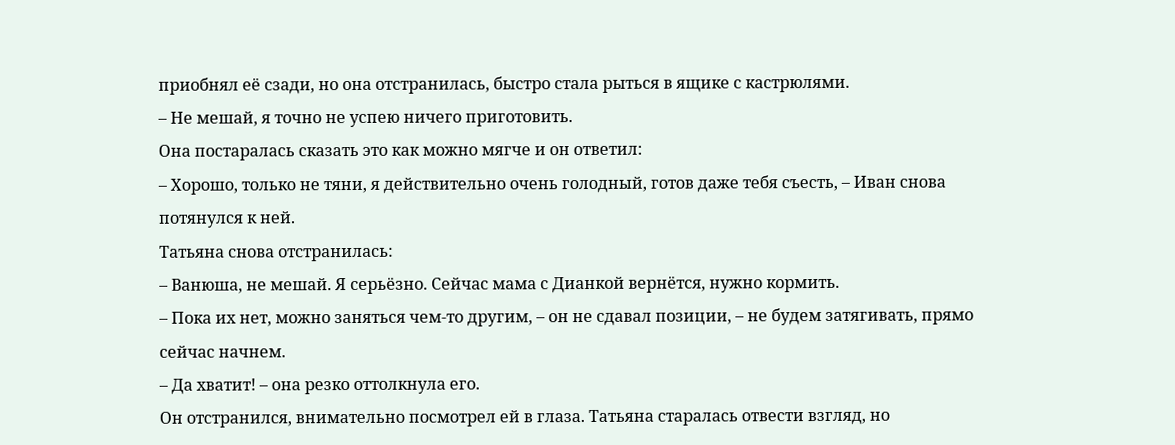приобнял её сзади, но она отстранилась, быстро стала рыться в ящике с кастрюлями.
– Не мешай, я точно не успею ничего приготовить.
Она постаралась сказать это как можно мягче и он ответил:
– Хорошо, только не тяни, я действительно очень голодный, готов даже тебя съесть, – Иван снова потянулся к ней.
Татьяна снова отстранилась:
– Ванюша, не мешай. Я серьёзно. Сейчас мама с Дианкой вернётся, нужно кормить.
– Пока их нет, можно заняться чем-то другим, – он не сдавал позиции, – не будем затягивать, прямо сейчас начнем.
– Да хватит! – она резко оттолкнула его.
Он отстранился, внимательно посмотрел ей в глаза. Татьяна старалась отвести взгляд, но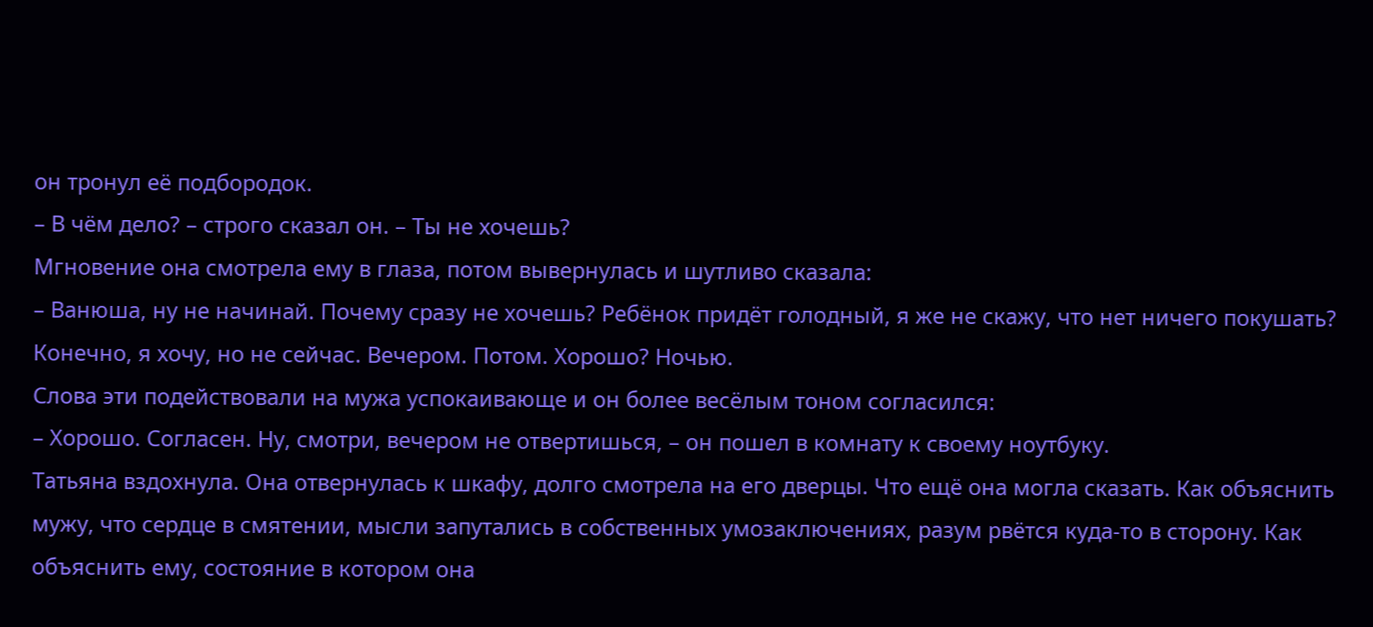он тронул её подбородок.
– В чём дело? – строго сказал он. – Ты не хочешь?
Мгновение она смотрела ему в глаза, потом вывернулась и шутливо сказала:
– Ванюша, ну не начинай. Почему сразу не хочешь? Ребёнок придёт голодный, я же не скажу, что нет ничего покушать? Конечно, я хочу, но не сейчас. Вечером. Потом. Хорошо? Ночью.
Слова эти подействовали на мужа успокаивающе и он более весёлым тоном согласился:
– Хорошо. Согласен. Ну, смотри, вечером не отвертишься, – он пошел в комнату к своему ноутбуку.
Татьяна вздохнула. Она отвернулась к шкафу, долго смотрела на его дверцы. Что ещё она могла сказать. Как объяснить мужу, что сердце в смятении, мысли запутались в собственных умозаключениях, разум рвётся куда-то в сторону. Как объяснить ему, состояние в котором она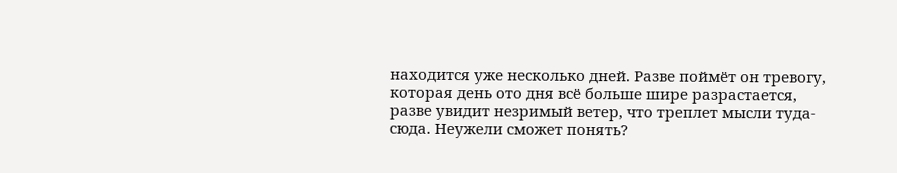находится уже несколько дней. Разве поймёт он тревогу, которая день ото дня всё больше шире разрастается, разве увидит незримый ветер, что треплет мысли туда-сюда. Неужели сможет понять?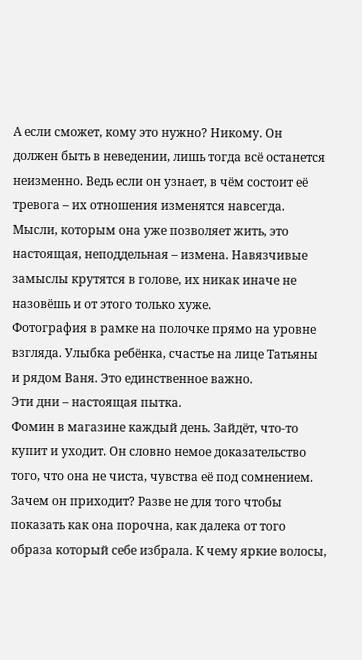А если сможет, кому это нужно? Никому. Он должен быть в неведении, лишь тогда всё останется неизменно. Ведь если он узнает, в чём состоит её тревога – их отношения изменятся навсегда. Мысли, которым она уже позволяет жить, это настоящая, неподдельная – измена. Навязчивые замыслы крутятся в голове, их никак иначе не назовёшь и от этого только хуже.
Фотография в рамке на полочке прямо на уровне взгляда. Улыбка ребёнка, счастье на лице Татьяны и рядом Ваня. Это единственное важно.
Эти дни – настоящая пытка.
Фомин в магазине каждый день. Зайдёт, что-то купит и уходит. Он словно немое доказательство того, что она не чиста, чувства её под сомнением.
Зачем он приходит? Разве не для того чтобы показать как она порочна, как далека от того образа который себе избрала. К чему яркие волосы,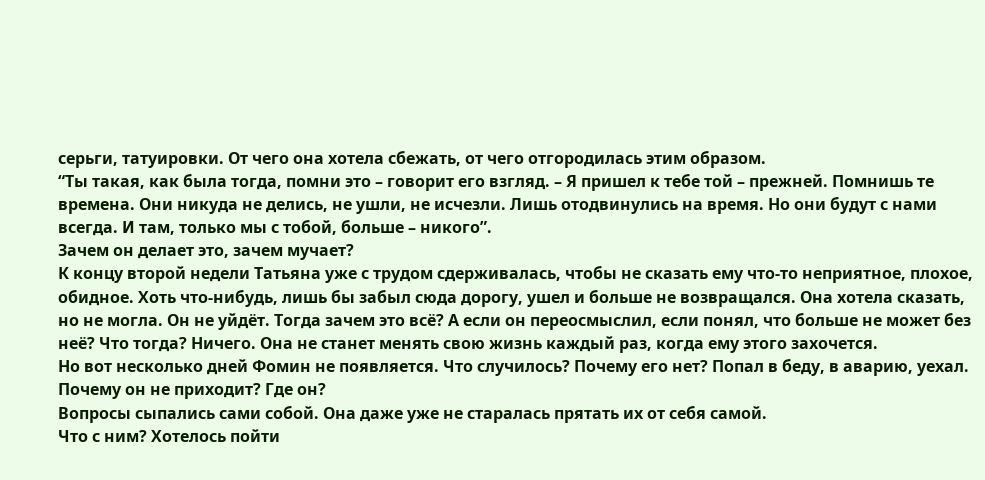серьги, татуировки. От чего она хотела сбежать, от чего отгородилась этим образом.
“Ты такая, как была тогда, помни это – говорит его взгляд. – Я пришел к тебе той – прежней. Помнишь те времена. Они никуда не делись, не ушли, не исчезли. Лишь отодвинулись на время. Но они будут с нами всегда. И там, только мы с тобой, больше – никого”.
Зачем он делает это, зачем мучает?
К концу второй недели Татьяна уже с трудом сдерживалась, чтобы не сказать ему что-то неприятное, плохое, обидное. Хоть что-нибудь, лишь бы забыл сюда дорогу, ушел и больше не возвращался. Она хотела сказать, но не могла. Он не уйдёт. Тогда зачем это всё? А если он переосмыслил, если понял, что больше не может без неё? Что тогда? Ничего. Она не станет менять свою жизнь каждый раз, когда ему этого захочется.
Но вот несколько дней Фомин не появляется. Что случилось? Почему его нет? Попал в беду, в аварию, уехал. Почему он не приходит? Где он?
Вопросы сыпались сами собой. Она даже уже не старалась прятать их от себя самой.
Что с ним? Хотелось пойти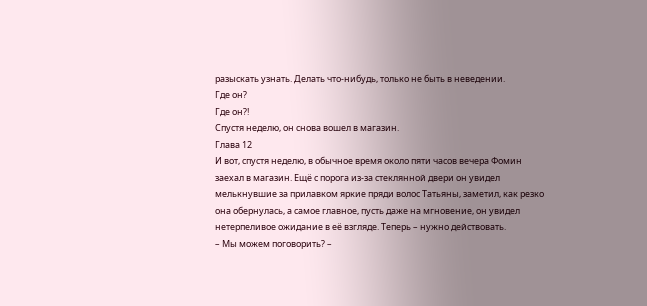разыскать узнать. Делать что-нибудь, только не быть в неведении.
Где он?
Где он?!
Спустя неделю, он снова вошел в магазин.
Глава 12
И вот, спустя неделю, в обычное время около пяти часов вечера Фомин заехал в магазин. Ещё с порога из-за стеклянной двери он увидел мелькнувшие за прилавком яркие пряди волос Татьяны, заметил, как резко она обернулась, а самое главное, пусть даже на мгновение, он увидел нетерпеливое ожидание в её взгляде. Теперь – нужно действовать.
– Мы можем поговорить? –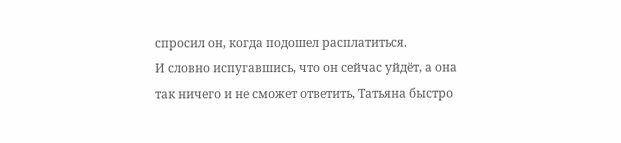спросил он, когда подошел расплатиться.
И словно испугавшись, что он сейчас уйдёт, а она так ничего и не сможет ответить, Татьяна быстро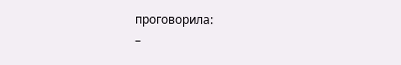проговорила:
–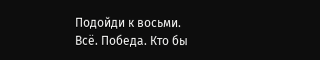Подойди к восьми.
Всё. Победа. Кто бы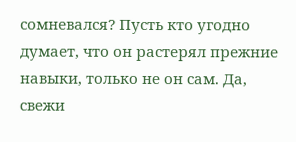сомневался? Пусть кто угодно думает, что он растерял прежние навыки, только не он сам. Да, свежи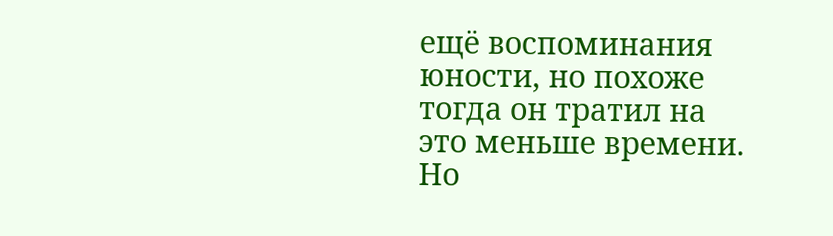ещё воспоминания юности, но похоже тогда он тратил на это меньше времени. Но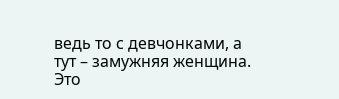ведь то с девчонками, а тут – замужняя женщина. Это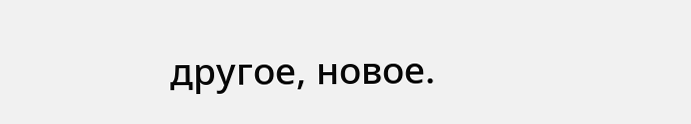другое, новое.